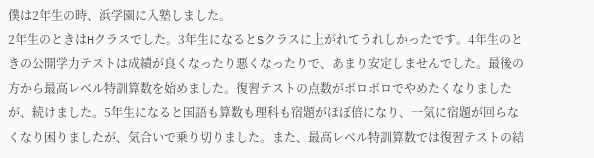僕は2年生の時、浜学園に入塾しました。
2年生のときはHクラスでした。3年生になるとSクラスに上がれてうれしかったです。4年生のときの公開学力テストは成績が良くなったり悪くなったりで、あまり安定しませんでした。最後の方から最高レベル特訓算数を始めました。復習テストの点数がボロボロでやめたくなりましたが、続けました。5年生になると国語も算数も理科も宿題がほぼ倍になり、一気に宿題が回らなくなり困りましたが、気合いで乗り切りました。また、最高レベル特訓算数では復習テストの結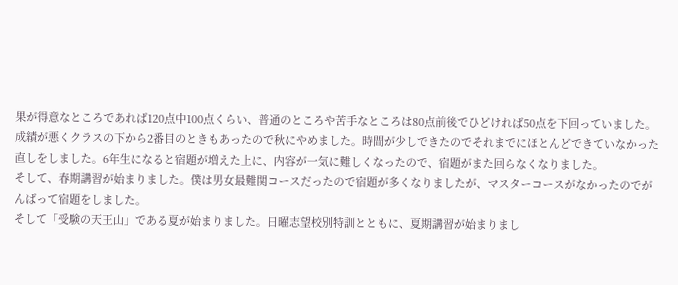果が得意なところであれば120点中100点くらい、普通のところや苦手なところは80点前後でひどければ50点を下回っていました。成績が悪くクラスの下から2番目のときもあったので秋にやめました。時間が少しできたのでそれまでにほとんどできていなかった直しをしました。6年生になると宿題が増えた上に、内容が一気に難しくなったので、宿題がまた回らなくなりました。
そして、春期講習が始まりました。僕は男女最難関コースだったので宿題が多くなりましたが、マスターコースがなかったのでがんばって宿題をしました。
そして「受験の天王山」である夏が始まりました。日曜志望校別特訓とともに、夏期講習が始まりまし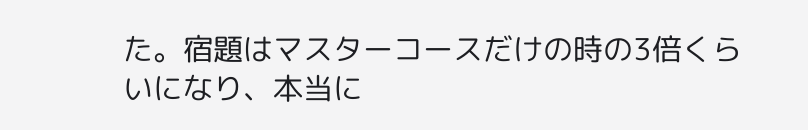た。宿題はマスターコースだけの時の3倍くらいになり、本当に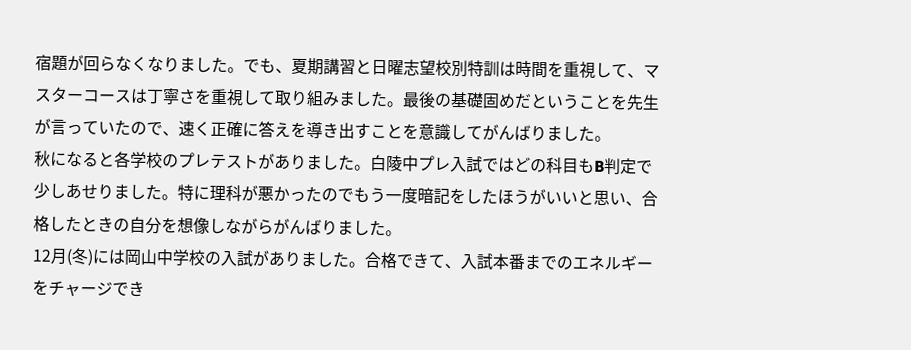宿題が回らなくなりました。でも、夏期講習と日曜志望校別特訓は時間を重視して、マスターコースは丁寧さを重視して取り組みました。最後の基礎固めだということを先生が言っていたので、速く正確に答えを導き出すことを意識してがんばりました。
秋になると各学校のプレテストがありました。白陵中プレ入試ではどの科目もB判定で少しあせりました。特に理科が悪かったのでもう一度暗記をしたほうがいいと思い、合格したときの自分を想像しながらがんばりました。
12月(冬)には岡山中学校の入試がありました。合格できて、入試本番までのエネルギーをチャージでき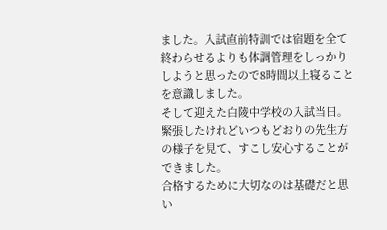ました。入試直前特訓では宿題を全て終わらせるよりも体調管理をしっかりしようと思ったので8時間以上寝ることを意識しました。
そして迎えた白陵中学校の入試当日。緊張したけれどいつもどおりの先生方の様子を見て、すこし安心することができました。
合格するために大切なのは基礎だと思い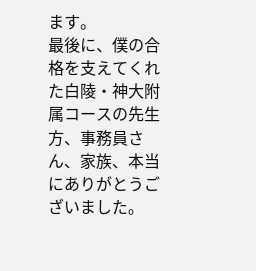ます。
最後に、僕の合格を支えてくれた白陵・神大附属コースの先生方、事務員さん、家族、本当にありがとうございました。